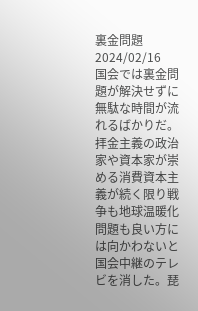裏金問題
2024/02/16
国会では裏金問題が解決せずに無駄な時間が流れるばかりだ。拝金主義の政治家や資本家が崇める消費資本主義が続く限り戦争も地球温暖化問題も良い方には向かわないと国会中継のテレビを消した。琵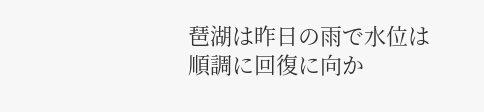琶湖は昨日の雨で水位は順調に回復に向か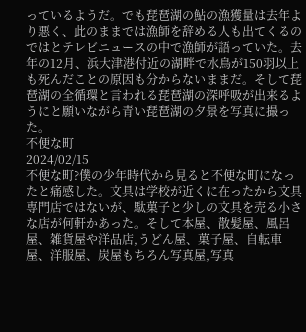っているようだ。でも琵琶湖の鮎の漁獲量は去年より悪く、此のままでは漁師を辞める人も出てくるのではとテレビニュースの中で漁師が語っていた。去年の12月、浜大津港付近の湖畔で水鳥が150羽以上も死んだことの原因も分からないままだ。そして琵琶湖の全循環と言われる琵琶湖の深呼吸が出来るようにと願いながら青い琵琶湖の夕景を写真に撮った。
不便な町
2024/02/15
不便な町?僕の少年時代から見ると不便な町になったと痛感した。文具は学校が近くに在ったから文具専門店ではないが、駄菓子と少しの文具を売る小さな店が何軒かあった。そして本屋、散髪屋、風呂屋、雑貨屋や洋品店,うどん屋、菓子屋、自転車屋、洋服屋、炭屋もちろん写真屋,写真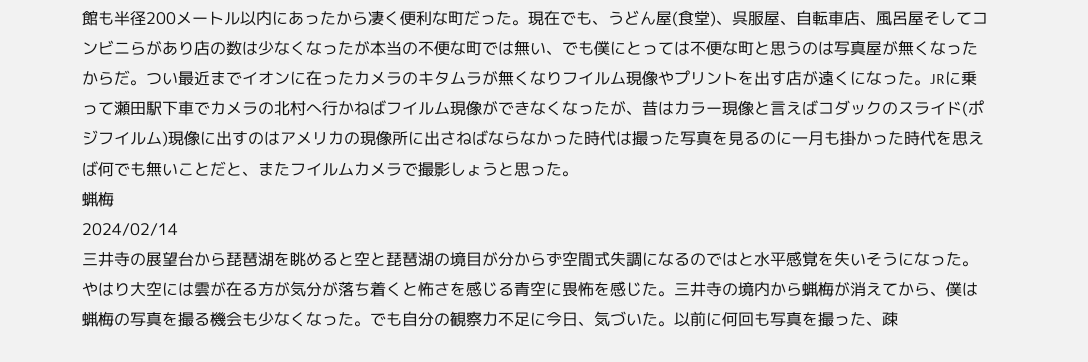館も半径200メートル以内にあったから凄く便利な町だった。現在でも、うどん屋(食堂)、呉服屋、自転車店、風呂屋そしてコンビニらがあり店の数は少なくなったが本当の不便な町では無い、でも僕にとっては不便な町と思うのは写真屋が無くなったからだ。つい最近までイオンに在ったカメラのキタムラが無くなりフイルム現像やプリントを出す店が遠くになった。JRに乗って瀬田駅下車でカメラの北村へ行かねばフイルム現像ができなくなったが、昔はカラー現像と言えばコダックのスライド(ポジフイルム)現像に出すのはアメリカの現像所に出さねばならなかった時代は撮った写真を見るのに一月も掛かった時代を思えば何でも無いことだと、またフイルムカメラで撮影しょうと思った。
蝋梅
2024/02/14
三井寺の展望台から琵琶湖を眺めると空と琵琶湖の境目が分からず空間式失調になるのではと水平感覚を失いそうになった。やはり大空には雲が在る方が気分が落ち着くと怖さを感じる青空に畏怖を感じた。三井寺の境内から蝋梅が消えてから、僕は蝋梅の写真を撮る機会も少なくなった。でも自分の観察力不足に今日、気づいた。以前に何回も写真を撮った、疎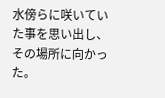水傍らに咲いていた事を思い出し、その場所に向かった。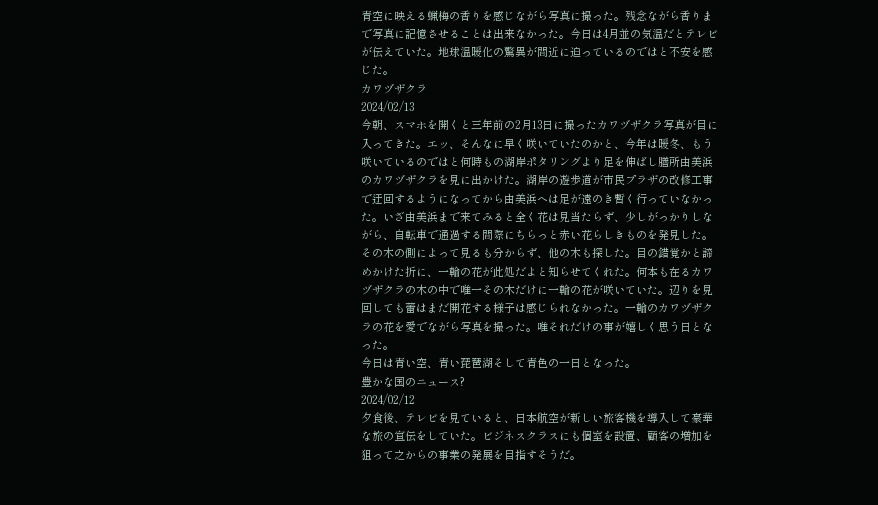青空に映える蝋梅の香りを感じながら写真に撮った。残念ながら香りまで写真に記憶させることは出来なかった。今日は4月並の気温だとテレビが伝えていた。地球温暖化の驚異が間近に迫っているのではと不安を感じた。
カワヅザクラ
2024/02/13
今朝、スマホを開くと三年前の2月13日に撮ったカワヅザクラ写真が目に入ってきた。エッ、そんなに早く咲いていたのかと、今年は暖冬、もう咲いているのではと何時もの湖岸ポタリングより足を伸ばし膳所由美浜のカワヅザクラを見に出かけた。湖岸の遊歩道が市民プラザの改修工事で迂回するようになってから由美浜へは足が遠のき暫く行っていなかった。いざ由美浜まで来てみると全く花は見当たらず、少しがっかりしながら、自転車で通過する間際にちらっと赤い花らしきものを発見した。その木の側によって見るも分からず、他の木も探した。目の錯覚かと諦めかけた折に、一輪の花が此処だよと知らせてくれた。何本も在るカワヅザクラの木の中で唯一その木だけに一輪の花が咲いていた。辺りを見回しても蕾はまだ開花する様子は感じられなかった。一輪のカワヅザクラの花を愛でながら写真を撮った。唯それだけの事が嬉しく思う日となった。
今日は青い空、青い琵琶湖そして青色の一日となった。
豊かな国のニュース?
2024/02/12
夕食後、テレビを見ていると、日本航空が新しい旅客機を導入して豪華な旅の宣伝をしていた。ビジネスクラスにも個室を設置、顧客の増加を狙って之からの事業の発展を目指すそうだ。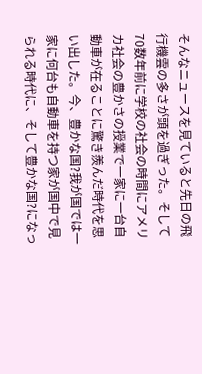そんなニュースを見ていると先日の飛行機雲の多さが頭を過ぎった。そして70数年前に学校の社会の時間にアメリカ社会の豊かさの授業で一家に一台自動車が在ることに驚き羨んだ時代を思い出した。今、豊かな国?我が国では一家に何台も自動車を持つ家が国中で見られる時代に、そして豊かな国?になっ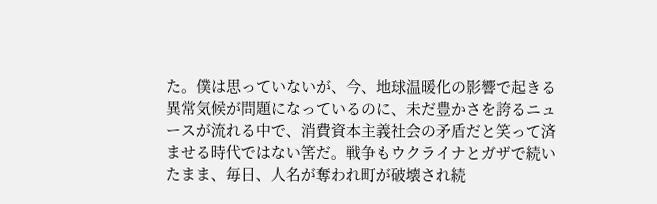た。僕は思っていないが、今、地球温暖化の影響で起きる異常気候が問題になっているのに、未だ豊かさを誇るニュースが流れる中で、消費資本主義社会の矛盾だと笑って済ませる時代ではない筈だ。戦争もウクライナとガザで続いたまま、毎日、人名が奪われ町が破壊され続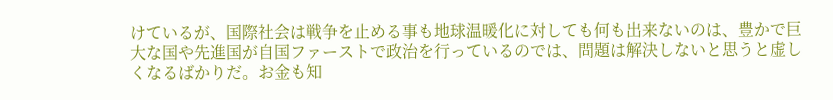けているが、国際社会は戦争を止める事も地球温暖化に対しても何も出来ないのは、豊かで巨大な国や先進国が自国ファーストで政治を行っているのでは、問題は解決しないと思うと虚しくなるばかりだ。お金も知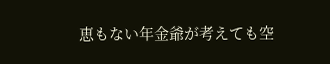恵もない年金爺が考えても空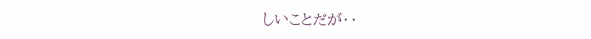しいことだが・・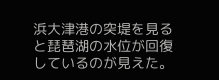浜大津港の突堤を見ると琵琶湖の水位が回復しているのが見えた。